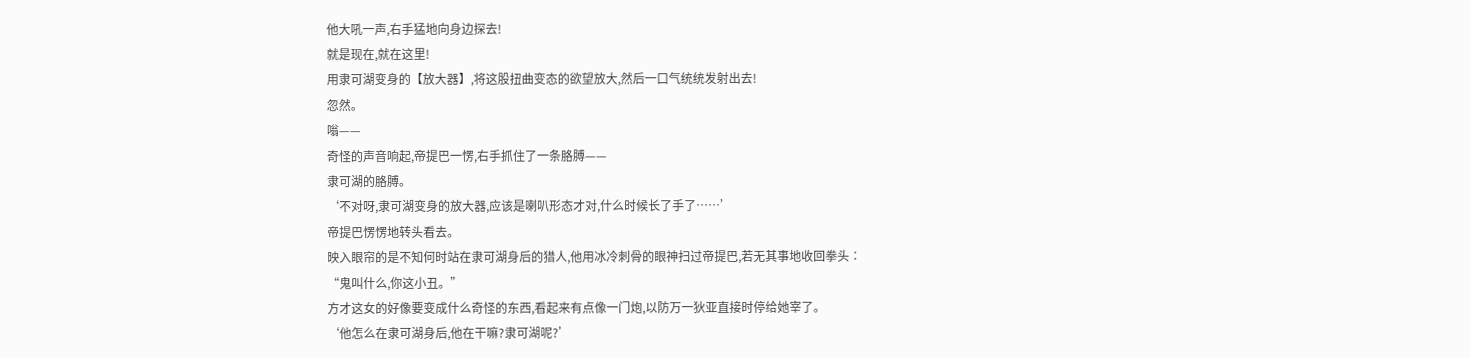他大吼一声,右手猛地向身边探去!
就是现在,就在这里!
用隶可湖变身的【放大器】,将这股扭曲变态的欲望放大,然后一口气统统发射出去!
忽然。
嗡——
奇怪的声音响起,帝提巴一愣,右手抓住了一条胳膊——
隶可湖的胳膊。
‘不对呀,隶可湖变身的放大器,应该是喇叭形态才对,什么时候长了手了……’
帝提巴愣愣地转头看去。
映入眼帘的是不知何时站在隶可湖身后的猎人,他用冰冷刺骨的眼神扫过帝提巴,若无其事地收回拳头∶
“鬼叫什么,你这小丑。”
方才这女的好像要变成什么奇怪的东西,看起来有点像一门炮,以防万一狄亚直接时停给她宰了。
‘他怎么在隶可湖身后,他在干嘛?隶可湖呢?’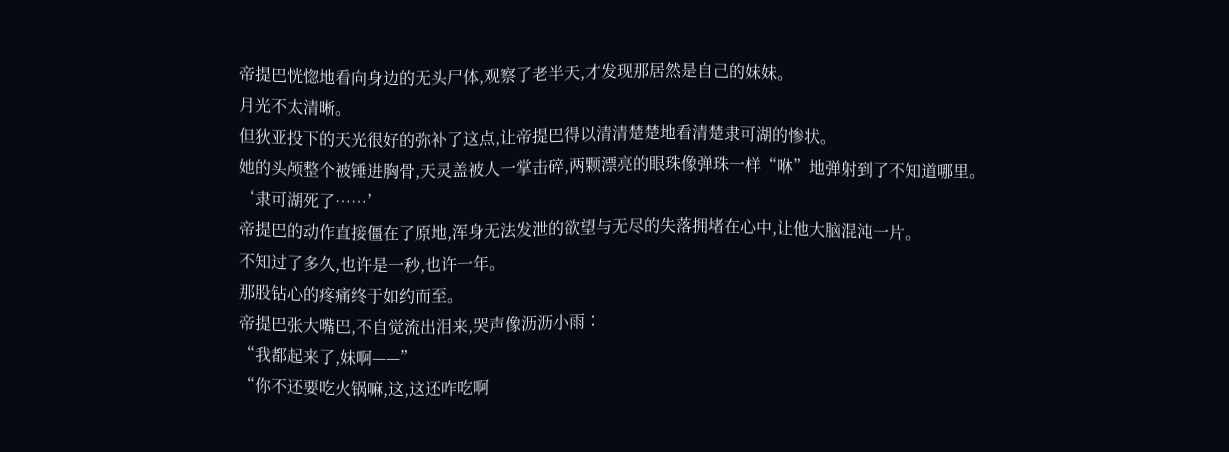帝提巴恍惚地看向身边的无头尸体,观察了老半天,才发现那居然是自己的妹妹。
月光不太清晰。
但狄亚投下的天光很好的弥补了这点,让帝提巴得以清清楚楚地看清楚隶可湖的惨状。
她的头颅整个被锤进胸骨,天灵盖被人一掌击碎,两颗漂亮的眼珠像弹珠一样“咻”地弹射到了不知道哪里。
‘隶可湖死了……’
帝提巴的动作直接僵在了原地,浑身无法发泄的欲望与无尽的失落拥堵在心中,让他大脑混沌一片。
不知过了多久,也许是一秒,也许一年。
那股钻心的疼痛终于如约而至。
帝提巴张大嘴巴,不自觉流出泪来,哭声像沥沥小雨∶
“我都起来了,妹啊——”
“你不还要吃火锅嘛,这,这还咋吃啊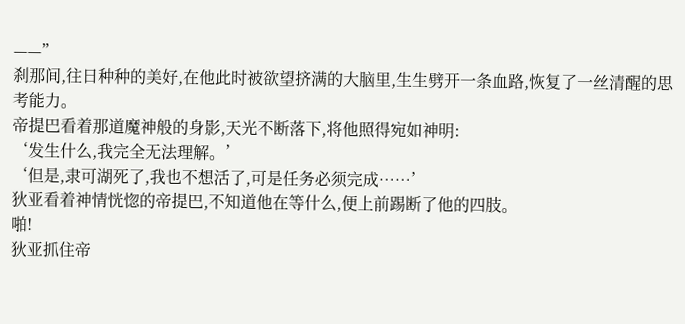——”
刹那间,往日种种的美好,在他此时被欲望挤满的大脑里,生生劈开一条血路,恢复了一丝清醒的思考能力。
帝提巴看着那道魔神般的身影,天光不断落下,将他照得宛如神明:
‘发生什么,我完全无法理解。’
‘但是,隶可湖死了,我也不想活了,可是任务必须完成……’
狄亚看着神情恍惚的帝提巴,不知道他在等什么,便上前踢断了他的四肢。
啪!
狄亚抓住帝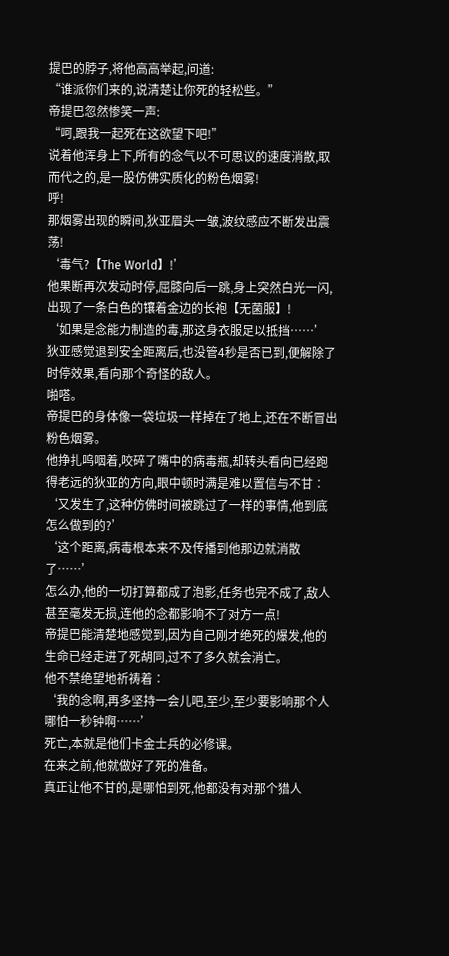提巴的脖子,将他高高举起,问道:
“谁派你们来的,说清楚让你死的轻松些。”
帝提巴忽然惨笑一声:
“呵,跟我一起死在这欲望下吧!”
说着他浑身上下,所有的念气以不可思议的速度消散,取而代之的,是一股仿佛实质化的粉色烟雾!
呼!
那烟雾出现的瞬间,狄亚眉头一皱,波纹感应不断发出震荡!
‘毒气?【The World】!’
他果断再次发动时停,屈膝向后一跳,身上突然白光一闪,出现了一条白色的镶着金边的长袍【无菌服】!
‘如果是念能力制造的毒,那这身衣服足以抵挡……’
狄亚感觉退到安全距离后,也没管4秒是否已到,便解除了时停效果,看向那个奇怪的敌人。
啪嗒。
帝提巴的身体像一袋垃圾一样掉在了地上,还在不断冒出粉色烟雾。
他挣扎呜咽着,咬碎了嘴中的病毒瓶,却转头看向已经跑得老远的狄亚的方向,眼中顿时满是难以置信与不甘∶
‘又发生了,这种仿佛时间被跳过了一样的事情,他到底怎么做到的?’
‘这个距离,病毒根本来不及传播到他那边就消散了……’
怎么办,他的一切打算都成了泡影,任务也完不成了,敌人甚至毫发无损,连他的念都影响不了对方一点!
帝提巴能清楚地感觉到,因为自己刚才绝死的爆发,他的生命已经走进了死胡同,过不了多久就会消亡。
他不禁绝望地祈祷着∶
‘我的念啊,再多坚持一会儿吧,至少,至少要影响那个人哪怕一秒钟啊……’
死亡,本就是他们卡金士兵的必修课。
在来之前,他就做好了死的准备。
真正让他不甘的,是哪怕到死,他都没有对那个猎人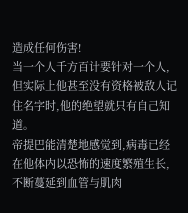造成任何伤害!
当一个人千方百计要针对一个人,但实际上他甚至没有资格被敌人记住名字时,他的绝望就只有自己知道。
帝提巴能清楚地感觉到,病毒已经在他体内以恐怖的速度繁殖生长,不断蔓延到血管与肌肉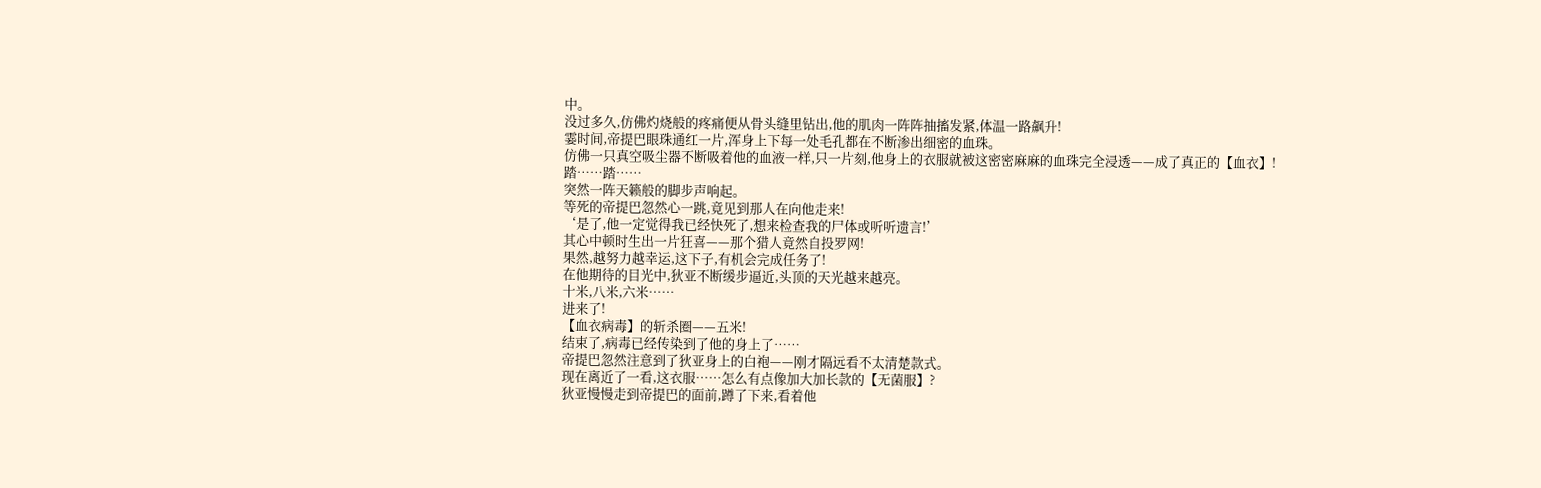中。
没过多久,仿佛灼烧般的疼痛便从骨头缝里钻出,他的肌肉一阵阵抽搐发紧,体温一路飙升!
霎时间,帝提巴眼珠通红一片,浑身上下每一处毛孔都在不断渗出细密的血珠。
仿佛一只真空吸尘器不断吸着他的血液一样,只一片刻,他身上的衣服就被这密密麻麻的血珠完全浸透——成了真正的【血衣】!
踏……踏……
突然一阵天籁般的脚步声响起。
等死的帝提巴忽然心一跳,竟见到那人在向他走来!
‘是了,他一定觉得我已经快死了,想来检查我的尸体或听听遗言!’
其心中顿时生出一片狂喜——那个猎人竟然自投罗网!
果然,越努力越幸运,这下子,有机会完成任务了!
在他期待的目光中,狄亚不断缓步逼近,头顶的天光越来越亮。
十米,八米,六米……
进来了!
【血衣病毒】的斩杀圈——五米!
结束了,病毒已经传染到了他的身上了……
帝提巴忽然注意到了狄亚身上的白袍——刚才隔远看不太清楚款式。
现在离近了一看,这衣服……怎么有点像加大加长款的【无菌服】?
狄亚慢慢走到帝提巴的面前,蹲了下来,看着他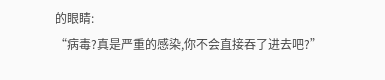的眼睛:
“病毒?真是严重的感染,你不会直接吞了进去吧?”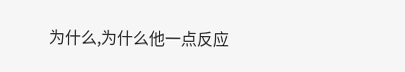为什么,为什么他一点反应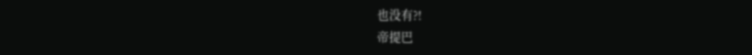也没有?!
帝提巴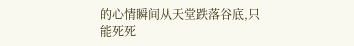的心情瞬间从天堂跌落谷底,只能死死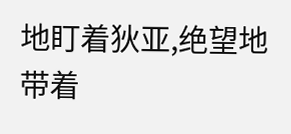地盯着狄亚,绝望地带着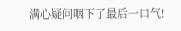满心疑问咽下了最后一口气!